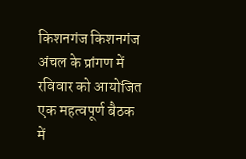किशनगंज किशनगंज अंचल के प्रांगण में रविवार को आयोजित एक महत्वपूर्ण बैठक में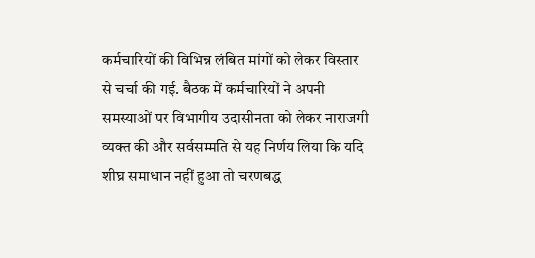कर्मचारियों की विभिन्न लंबित मांगों को लेकर विस्तार से चर्चा की गई. बैठक में कर्मचारियों ने अपनी समस्याओं पर विभागीय उदासीनता को लेकर नाराजगी व्यक्त की और सर्वसम्मति से यह निर्णय लिया कि यदि शीघ्र समाधान नहीं हुआ तो चरणबद्ध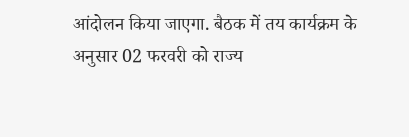आंदोलन किया जाएगा. बैठक में तय कार्यक्रम के अनुसार 02 फरवरी को राज्य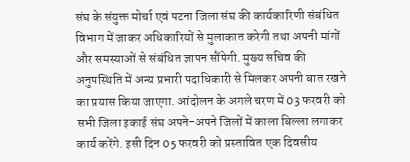संघ के संयुक्त मोर्चा एवं पटना जिला संघ की कार्यकारिणी संबंधित विभाग में जाकर अधिकारियों से मुलाकात करेगी तथा अपनी मांगों और समस्याओं से संबंधित ज्ञापन सौंपेगी. मुख्य सचिव की अनुपस्थिति में अन्य प्रभारी पदाधिकारी से मिलकर अपनी बात रखने का प्रयास किया जाएगा. आंदोलन के अगले चरण में 03 फरवरी को सभी जिला इकाई संघ अपने-अपने जिलों में काला बिल्ला लगाकर कार्य करेंगे. इसी दिन 05 फरवरी को प्रस्तावित एक दिवसीय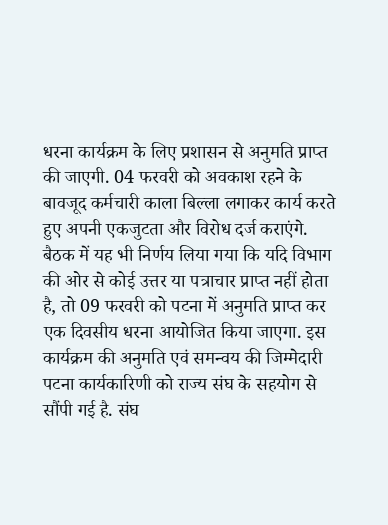धरना कार्यक्रम के लिए प्रशासन से अनुमति प्राप्त की जाएगी. 04 फरवरी को अवकाश रहने के बावजूद कर्मचारी काला बिल्ला लगाकर कार्य करते हुए अपनी एकजुटता और विरोध दर्ज कराएंगे. बैठक में यह भी निर्णय लिया गया कि यदि विभाग की ओर से कोई उत्तर या पत्राचार प्राप्त नहीं होता है, तो 09 फरवरी को पटना में अनुमति प्राप्त कर एक दिवसीय धरना आयोजित किया जाएगा. इस कार्यक्रम की अनुमति एवं समन्वय की जिम्मेदारी पटना कार्यकारिणी को राज्य संघ के सहयोग से सौंपी गई है. संघ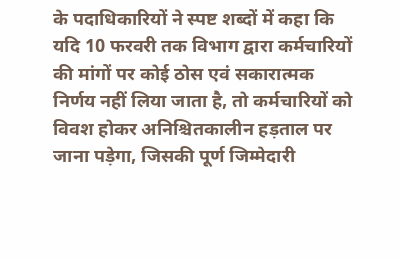के पदाधिकारियों ने स्पष्ट शब्दों में कहा कि यदि 10 फरवरी तक विभाग द्वारा कर्मचारियों की मांगों पर कोई ठोस एवं सकारात्मक निर्णय नहीं लिया जाता है, तो कर्मचारियों को विवश होकर अनिश्चितकालीन हड़ताल पर जाना पड़ेगा, जिसकी पूर्ण जिम्मेदारी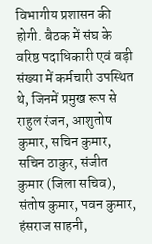विभागीय प्रशासन की होगी. बैठक में संघ के वरिष्ठ पदाधिकारी एवं बड़ी संख्या में कर्मचारी उपस्थित थे, जिनमें प्रमुख रूप से राहुल रंजन, आशुतोष कुमार, सचिन कुमार, सचिन ठाकुर, संजीत कुमार (जिला सचिव), संतोष कुमार, पवन कुमार, हंसराज साहनी,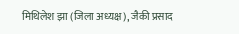मिथिलेश झा (जिला अध्यक्ष), जैकी प्रसाद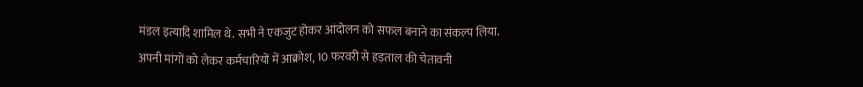मंडल इत्यादि शामिल थे. सभी ने एकजुट होकर आंदोलन को सफल बनाने का संकल्प लिया.
अपनी मांगों को लेकर कर्मचारियों में आक्रोश, 10 फरवरी से हड़ताल की चेतावनी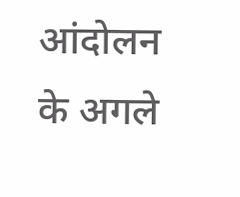आंदोलन के अगले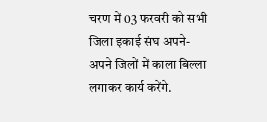चरण में 03 फरवरी को सभी जिला इकाई संघ अपने-अपने जिलों में काला बिल्ला लगाकर कार्य करेंगे.